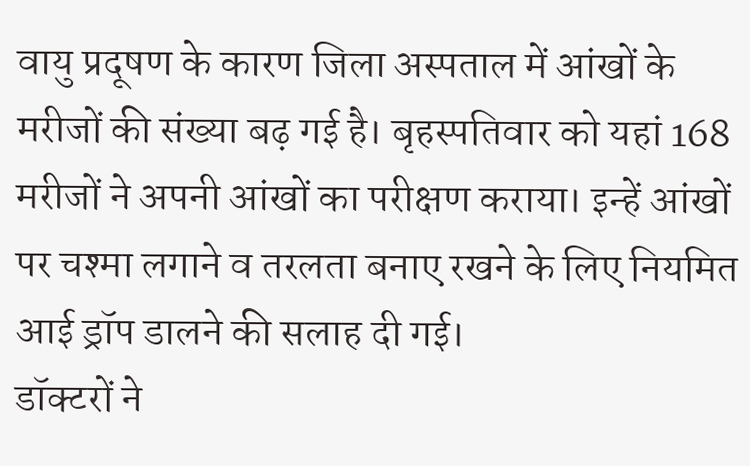वायु प्रदूषण के कारण जिला अस्पताल में आंखों के मरीजों की संख्या बढ़ गई है। बृहस्पतिवार को यहां 168 मरीजों ने अपनी आंखों का परीक्षण कराया। इन्हें आंखों पर चश्मा लगाने व तरलता बनाए रखने के लिए नियमित आई ड्रॉप डालने की सलाह दी गई।
डॉक्टरों ने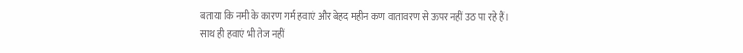बताया कि नमी के कारण गर्म हवाएं और बेहद महीन कण वातावरण से ऊपर नहीं उठ पा रहे हैं। साथ ही हवाएं भी तेज नहीं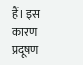हैं। इस कारण प्रदूषण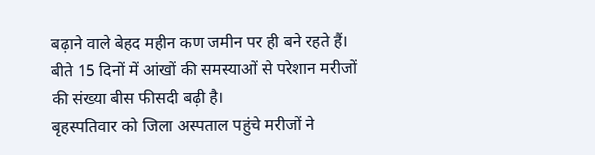बढ़ाने वाले बेहद महीन कण जमीन पर ही बने रहते हैं। बीते 15 दिनों में आंखों की समस्याओं से परेशान मरीजों की संख्या बीस फीसदी बढ़ी है।
बृहस्पतिवार को जिला अस्पताल पहुंचे मरीजों ने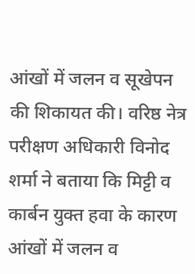आंखों में जलन व सूखेपन की शिकायत की। वरिष्ठ नेत्र परीक्षण अधिकारी विनोद शर्मा ने बताया कि मिट्टी व कार्बन युक्त हवा के कारण आंखों में जलन व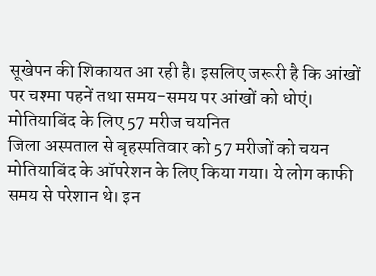सूखेपन की शिकायत आ रही है। इसलिए जरूरी है कि आंखों पर चश्मा पहनें तथा समय-समय पर आंखों को धोएं।
मोतियाबिंद के लिए 57 मरीज चयनित
जिला अस्पताल से बृहस्पतिवार को 57 मरीजों को चयन मोतियाबिंद के ऑपरेशन के लिए किया गया। ये लोग काफी समय से परेशान थे। इन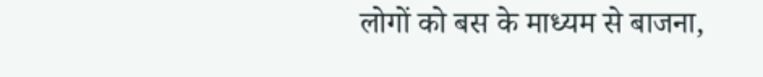लोगों को बस के माध्यम से बाजना,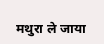मथुरा ले जाया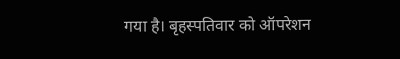गया है। बृहस्पतिवार को ऑपरेशन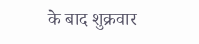के बाद शुक्रवार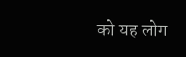को यह लोग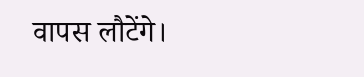वापस लौटेंगे।